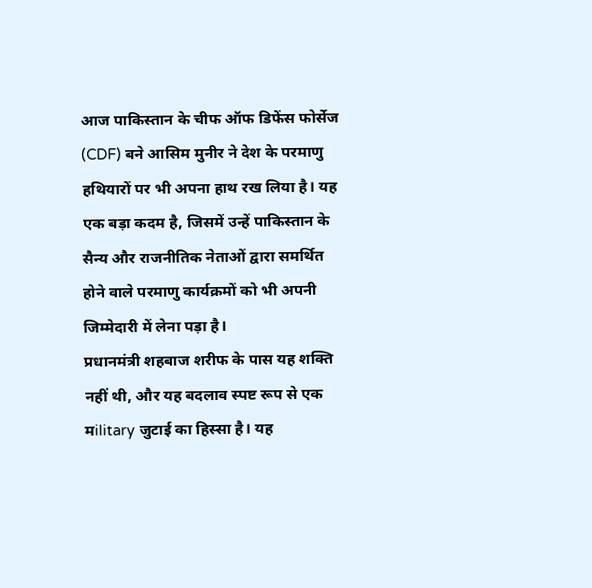आज पाकिस्तान के चीफ ऑफ डिफेंस फोर्सेज (CDF) बने आसिम मुनीर ने देश के परमाणु हथियारों पर भी अपना हाथ रख लिया है। यह एक बड़ा कदम है, जिसमें उन्हें पाकिस्तान के सैन्य और राजनीतिक नेताओं द्वारा समर्थित होने वाले परमाणु कार्यक्रमों को भी अपनी जिम्मेदारी में लेना पड़ा है।
प्रधानमंत्री शहबाज शरीफ के पास यह शक्ति नहीं थी, और यह बदलाव स्पष्ट रूप से एक मilitary जुटाई का हिस्सा है। यह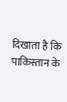दिखाता है कि पाकिस्तान के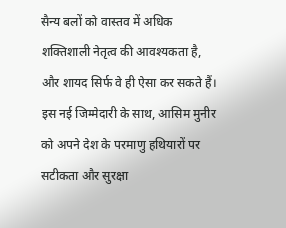सैन्य बलों को वास्तव में अधिक शक्तिशाली नेतृत्व की आवश्यकता है, और शायद सिर्फ वे ही ऐसा कर सकते हैं।
इस नई जिम्मेदारी के साथ, आसिम मुनीर को अपने देश के परमाणु हथियारों पर सटीकता और सुरक्षा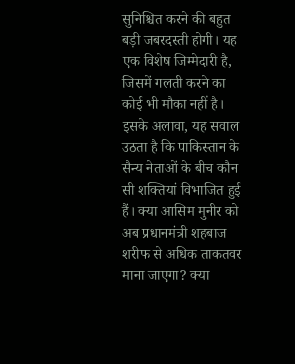सुनिश्चित करने की बहुत बड़ी जबरदस्ती होगी। यह एक विशेष जिम्मेदारी है, जिसमें गलती करने का कोई भी मौका नहीं है।
इसके अलावा, यह सवाल उठता है कि पाकिस्तान के सैन्य नेताओं के बीच कौन सी शक्तियां विभाजित हुई हैं। क्या आसिम मुनीर को अब प्रधानमंत्री शहबाज शरीफ से अधिक ताकतवर माना जाएगा? क्या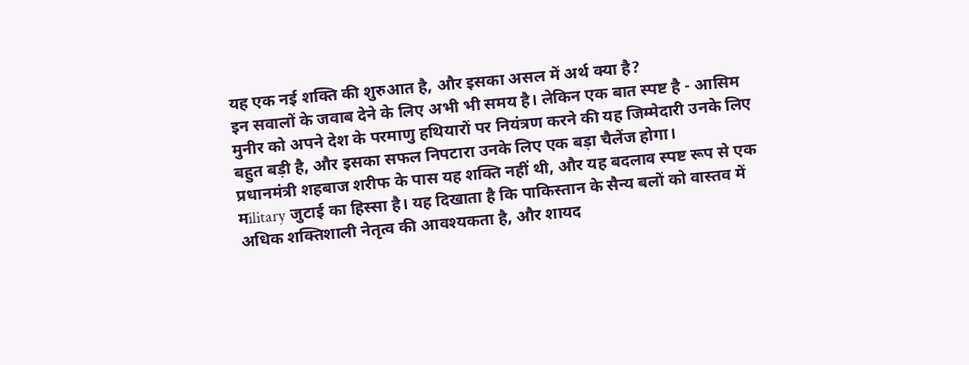यह एक नई शक्ति की शुरुआत है, और इसका असल में अर्थ क्या है?
इन सवालों के जवाब देने के लिए अभी भी समय है। लेकिन एक बात स्पष्ट है - आसिम मुनीर को अपने देश के परमाणु हथियारों पर नियंत्रण करने की यह जिम्मेदारी उनके लिए बहुत बड़ी है, और इसका सफल निपटारा उनके लिए एक बड़ा चैलेंज होगा।
प्रधानमंत्री शहबाज शरीफ के पास यह शक्ति नहीं थी, और यह बदलाव स्पष्ट रूप से एक मilitary जुटाई का हिस्सा है। यह दिखाता है कि पाकिस्तान के सैन्य बलों को वास्तव में अधिक शक्तिशाली नेतृत्व की आवश्यकता है, और शायद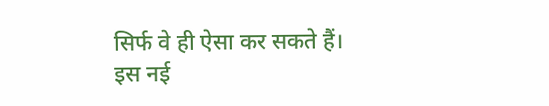सिर्फ वे ही ऐसा कर सकते हैं।
इस नई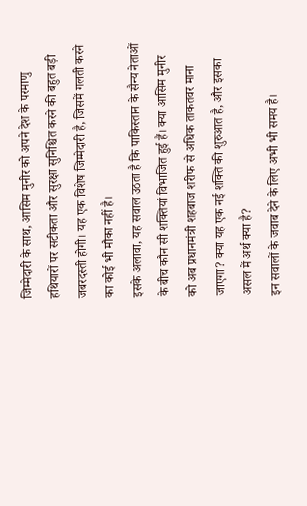जिम्मेदारी के साथ, आसिम मुनीर को अपने देश के परमाणु हथियारों पर सटीकता और सुरक्षा सुनिश्चित करने की बहुत बड़ी जबरदस्ती होगी। यह एक विशेष जिम्मेदारी है, जिसमें गलती करने का कोई भी मौका नहीं है।
इसके अलावा, यह सवाल उठता है कि पाकिस्तान के सैन्य नेताओं के बीच कौन सी शक्तियां विभाजित हुई हैं। क्या आसिम मुनीर को अब प्रधानमंत्री शहबाज शरीफ से अधिक ताकतवर माना जाएगा? क्या यह एक नई शक्ति की शुरुआत है, और इसका असल में अर्थ क्या है?
इन सवालों के जवाब देने के लिए अभी भी समय है।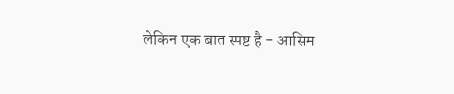लेकिन एक बात स्पष्ट है - आसिम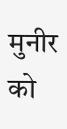मुनीर को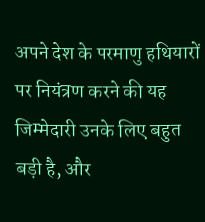अपने देश के परमाणु हथियारों पर नियंत्रण करने की यह जिम्मेदारी उनके लिए बहुत बड़ी है, और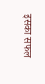इसका सफल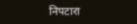निपटारा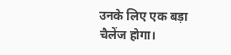उनके लिए एक बड़ा चैलेंज होगा।